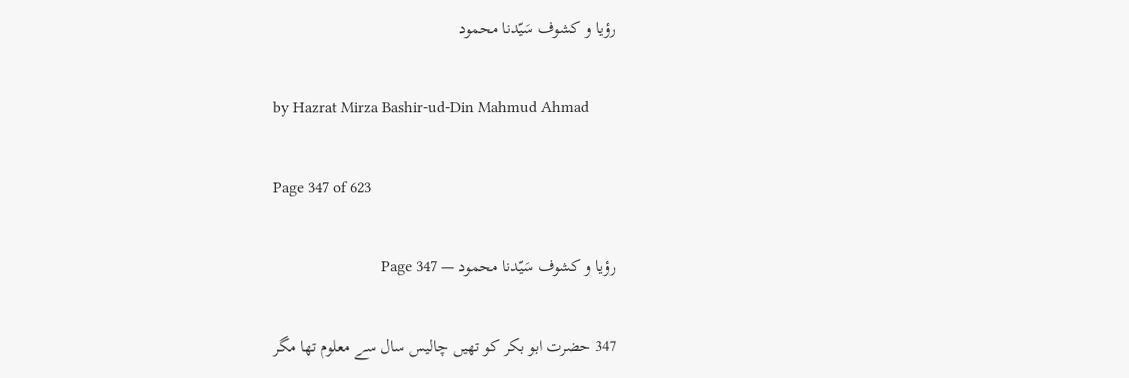رؤیا و کشوف سَیّدنا محمود

by Hazrat Mirza Bashir-ud-Din Mahmud Ahmad

Page 347 of 623

رؤیا و کشوف سَیّدنا محمود — Page 347

347 حضرت ابو بکر کو تھیں چالیس سال سے معلوم تھا مگر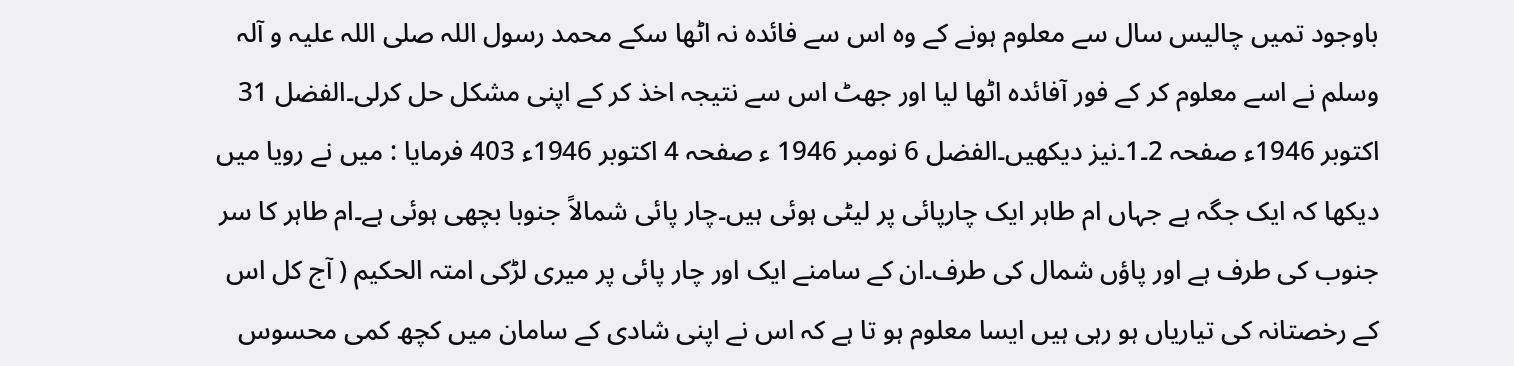باوجود تمیں چالیس سال سے معلوم ہونے کے وہ اس سے فائدہ نہ اٹھا سکے محمد رسول اللہ صلی اللہ علیہ و آلہ وسلم نے اسے معلوم کر کے فور آفائدہ اٹھا لیا اور جھٹ اس سے نتیجہ اخذ کر کے اپنی مشکل حل کرلی۔الفضل 31 اکتوبر 1946ء صفحہ 2۔1۔نیز دیکھیں۔الفضل 6 نومبر 1946 ء صفحہ 4 اکتوبر 1946ء 403 فرمایا : میں نے رویا میں دیکھا کہ ایک جگہ ہے جہاں ام طاہر ایک چارپائی پر لیٹی ہوئی ہیں۔چار پائی شمالاً جنوبا بچھی ہوئی ہے۔ام طاہر کا سر جنوب کی طرف ہے اور پاؤں شمال کی طرف۔ان کے سامنے ایک اور چار پائی پر میری لڑکی امتہ الحکیم ( آج کل اس کے رخصتانہ کی تیاریاں ہو رہی ہیں ایسا معلوم ہو تا ہے کہ اس نے اپنی شادی کے سامان میں کچھ کمی محسوس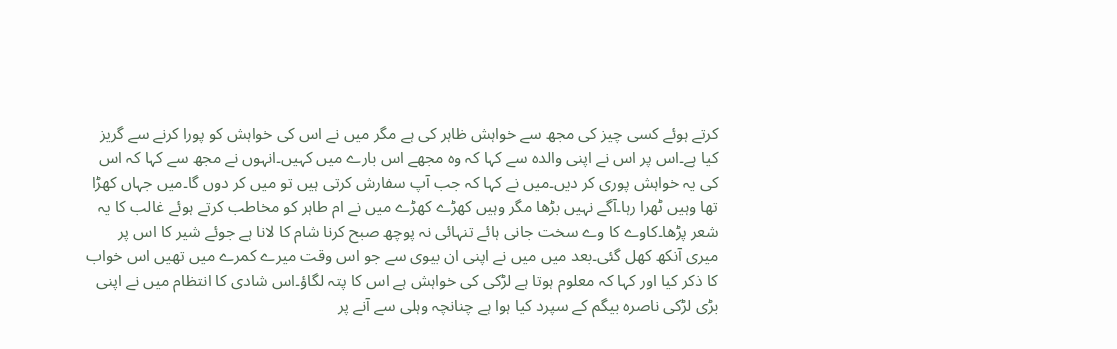کرتے ہوئے کسی چیز کی مجھ سے خواہش ظاہر کی ہے مگر میں نے اس کی خواہش کو پورا کرنے سے گریز کیا ہے۔اس پر اس نے اپنی والدہ سے کہا کہ وہ مجھے اس بارے میں کہیں۔انہوں نے مجھ سے کہا کہ اس کی یہ خواہش پوری کر دیں۔میں نے کہا کہ جب آپ سفارش کرتی ہیں تو میں کر دوں گا۔میں جہاں کھڑا تھا وہیں ٹھرا رہا۔آگے نہیں بڑھا مگر وہیں کھڑے کھڑے میں نے ام طاہر کو مخاطب کرتے ہوئے غالب کا یہ شعر پڑھا۔کاوے کا وے سخت جانی ہائے تنہائی نہ پوچھ صبح کرنا شام کا لانا ہے جوئے شیر کا اس پر میری آنکھ کھل گئی۔بعد میں میں نے اپنی ان بیوی سے جو اس وقت میرے کمرے میں تھیں اس خواب کا ذکر کیا اور کہا کہ معلوم ہوتا ہے لڑکی کی خواہش ہے اس کا پتہ لگاؤ۔اس شادی کا انتظام میں نے اپنی بڑی لڑکی ناصرہ بیگم کے سپرد کیا ہوا ہے چنانچہ وہلی سے آنے پر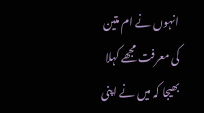انہوں نے ام متین کی معرفت مجھے کہلا بھیجا کہ میں نے اپنی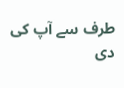طرف سے آپ کی دی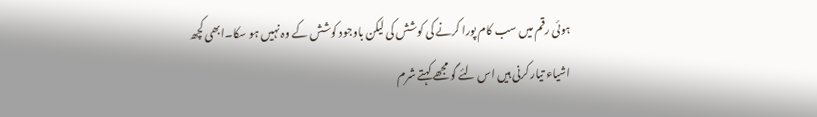ہوئی رقم میں سب کام پورا کرنے کی کوشش کی لیکن باوجود کوشش کے وہ نہیں ہو سکا۔ابھی کچھ اشیاء تیار کرنی ہیں اس لئے گو مجھے کہتے شرم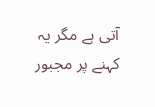آتی ہے مگر یہ کہنے پر مجبور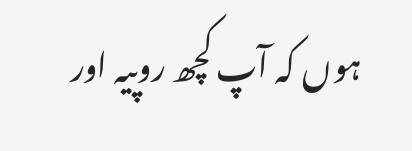ہوں کہ آپ کچھ روپیہ اور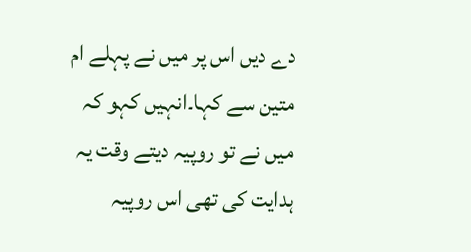دے دیں اس پر میں نے پہلے ام متین سے کہا۔انہیں کہو کہ میں نے تو روپیہ دیتے وقت یہ ہدایت کی تھی اس روپیہ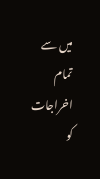میں سے تمام اخراجات کو